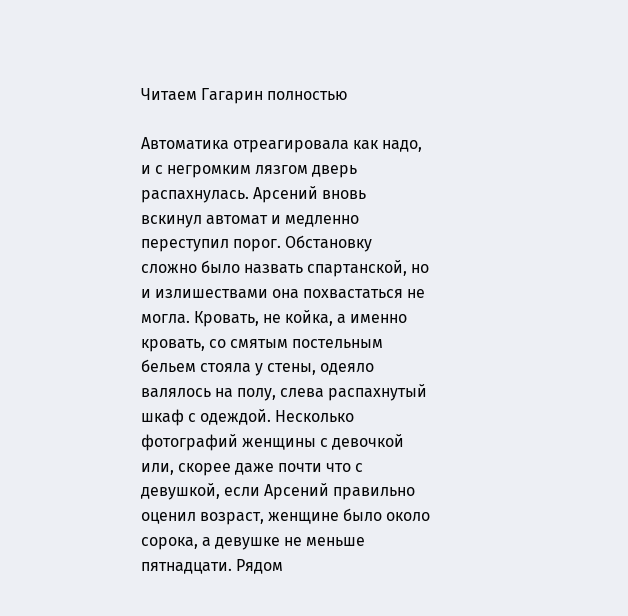Читаем Гагарин полностью

Автоматика отреагировала как надо, и с негромким лязгом дверь распахнулась. Арсений вновь вскинул автомат и медленно переступил порог. Обстановку сложно было назвать спартанской, но и излишествами она похвастаться не могла. Кровать, не койка, а именно кровать, со смятым постельным бельем стояла у стены, одеяло валялось на полу, слева распахнутый шкаф с одеждой. Несколько фотографий женщины с девочкой или, скорее даже почти что с девушкой, если Арсений правильно оценил возраст, женщине было около сорока, а девушке не меньше пятнадцати. Рядом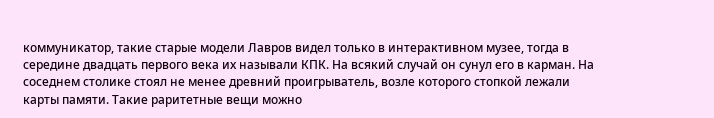коммуникатор, такие старые модели Лавров видел только в интерактивном музее, тогда в середине двадцать первого века их называли КПК. На всякий случай он сунул его в карман. На соседнем столике стоял не менее древний проигрыватель, возле которого стопкой лежали карты памяти. Такие раритетные вещи можно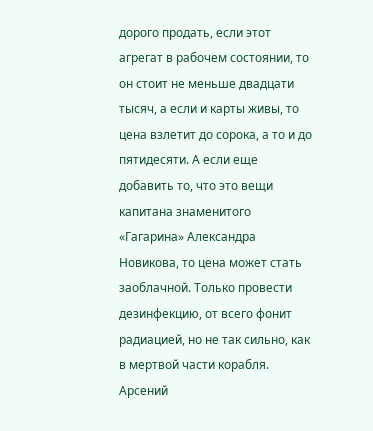дорого продать, если этот агрегат в рабочем состоянии, то он стоит не меньше двадцати тысяч, а если и карты живы, то цена взлетит до сорока, а то и до пятидесяти. А если еще добавить то, что это вещи капитана знаменитого «Гагарина» Александра Новикова, то цена может стать заоблачной. Только провести дезинфекцию, от всего фонит радиацией, но не так сильно, как в мертвой части корабля. Арсений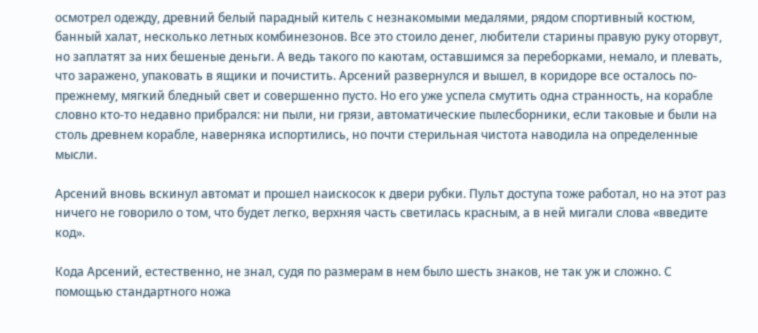осмотрел одежду, древний белый парадный китель с незнакомыми медалями, рядом спортивный костюм, банный халат, несколько летных комбинезонов. Все это стоило денег, любители старины правую руку оторвут, но заплатят за них бешеные деньги. А ведь такого по каютам, оставшимся за переборками, немало, и плевать, что заражено, упаковать в ящики и почистить. Арсений развернулся и вышел, в коридоре все осталось по-прежнему, мягкий бледный свет и совершенно пусто. Но его уже успела смутить одна странность, на корабле словно кто-то недавно прибрался: ни пыли, ни грязи, автоматические пылесборники, если таковые и были на столь древнем корабле, наверняка испортились, но почти стерильная чистота наводила на определенные мысли.

Арсений вновь вскинул автомат и прошел наискосок к двери рубки. Пульт доступа тоже работал, но на этот раз ничего не говорило о том, что будет легко, верхняя часть светилась красным, а в ней мигали слова «введите код».

Кода Арсений, естественно, не знал, судя по размерам в нем было шесть знаков, не так уж и сложно. С помощью стандартного ножа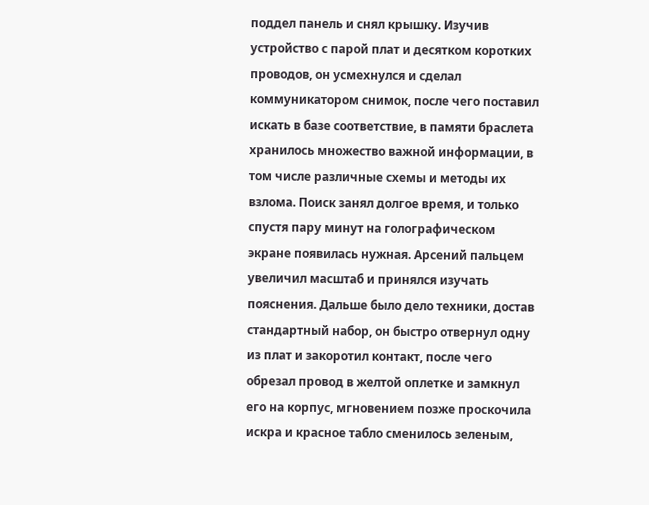поддел панель и снял крышку. Изучив устройство с парой плат и десятком коротких проводов, он усмехнулся и сделал коммуникатором снимок, после чего поставил искать в базе соответствие, в памяти браслета хранилось множество важной информации, в том числе различные схемы и методы их взлома. Поиск занял долгое время, и только спустя пару минут на голографическом экране появилась нужная. Арсений пальцем увеличил масштаб и принялся изучать пояснения. Дальше было дело техники, достав стандартный набор, он быстро отвернул одну из плат и закоротил контакт, после чего обрезал провод в желтой оплетке и замкнул его на корпус, мгновением позже проскочила искра и красное табло сменилось зеленым,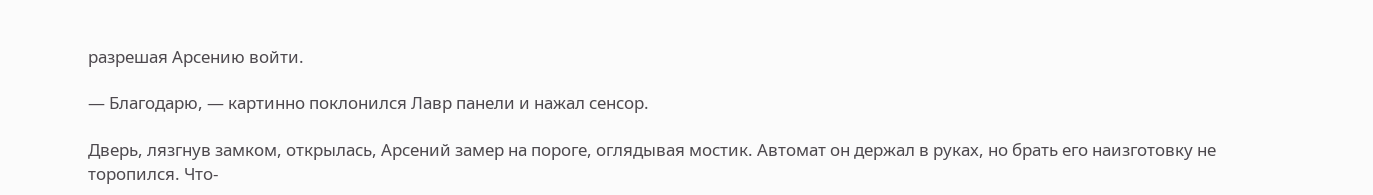разрешая Арсению войти.

— Благодарю, — картинно поклонился Лавр панели и нажал сенсор.

Дверь, лязгнув замком, открылась, Арсений замер на пороге, оглядывая мостик. Автомат он держал в руках, но брать его наизготовку не торопился. Что-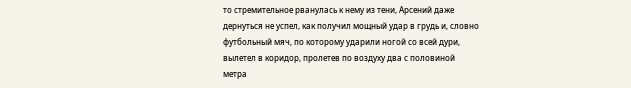то стремительное рванулась к нему из тени, Арсений даже дернуться не успел, как получил мощный удар в грудь и, словно футбольный мяч, по которому ударили ногой со всей дури, вылетел в коридор, пролетев по воздуху два с половиной метра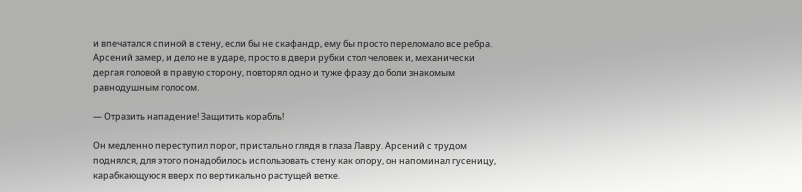и впечатался спиной в стену, если бы не скафандр, ему бы просто переломало все ребра. Арсений замер, и дело не в ударе, просто в двери рубки стол человек и, механически дергая головой в правую сторону, повторял одно и туже фразу до боли знакомым равнодушным голосом.

— Отразить нападение! Защитить корабль!

Он медленно переступил порог, пристально глядя в глаза Лавру. Арсений с трудом поднялся, для этого понадобилось использовать стену как опору, он напоминал гусеницу, карабкающуюся вверх по вертикально растущей ветке.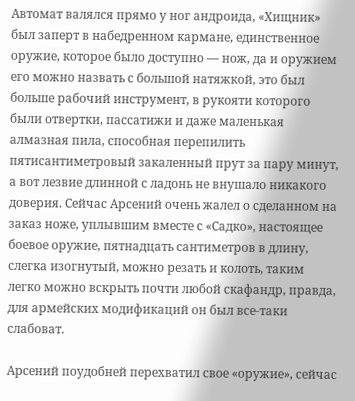Автомат валялся прямо у ног андроида, «Хищник» был заперт в набедренном кармане, единственное оружие, которое было доступно — нож, да и оружием его можно назвать с большой натяжкой, это был больше рабочий инструмент, в рукояти которого были отвертки, пассатижи и даже маленькая алмазная пила, способная перепилить пятисантиметровый закаленный прут за пару минут, а вот лезвие длинной с ладонь не внушало никакого доверия. Сейчас Арсений очень жалел о сделанном на заказ ноже, уплывшим вместе с «Садко», настоящее боевое оружие, пятнадцать сантиметров в длину, слегка изогнутый, можно резать и колоть, таким легко можно вскрыть почти любой скафандр, правда, для армейских модификаций он был все-таки слабоват.

Арсений поудобней перехватил свое «оружие», сейчас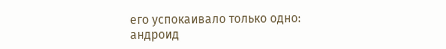его успокаивало только одно: андроид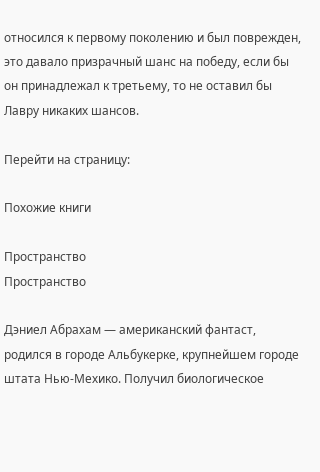относился к первому поколению и был поврежден, это давало призрачный шанс на победу, если бы он принадлежал к третьему, то не оставил бы Лавру никаких шансов.

Перейти на страницу:

Похожие книги

Пространство
Пространство

Дэниел Абрахам — американский фантаст, родился в городе Альбукерке, крупнейшем городе штата Нью-Мехико. Получил биологическое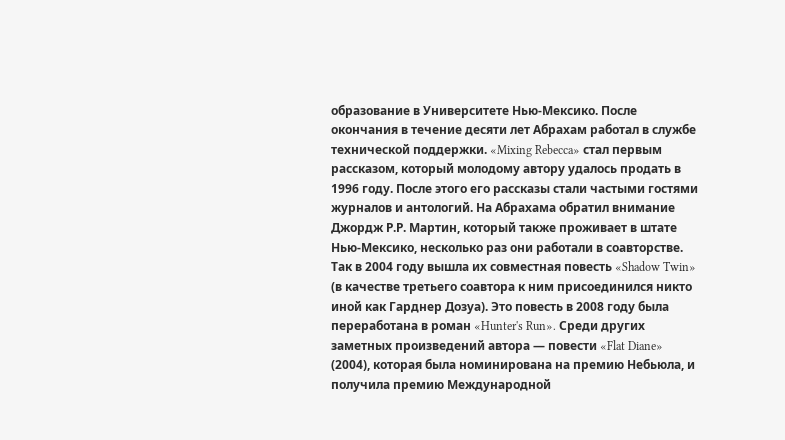образование в Университете Нью-Мексико. После окончания в течение десяти лет Абрахам работал в службе технической поддержки. «Mixing Rebecca» стал первым рассказом, который молодому автору удалось продать в 1996 году. После этого его рассказы стали частыми гостями журналов и антологий. На Абрахама обратил внимание Джордж Р.Р. Мартин, который также проживает в штате Нью-Мексико, несколько раз они работали в соавторстве. Так в 2004 году вышла их совместная повесть «Shadow Twin» (в качестве третьего соавтора к ним присоединился никто иной как Гарднер Дозуа). Это повесть в 2008 году была переработана в роман «Hunter's Run». Среди других заметных произведений автора — повести «Flat Diane» (2004), которая была номинирована на премию Небьюла, и получила премию Международной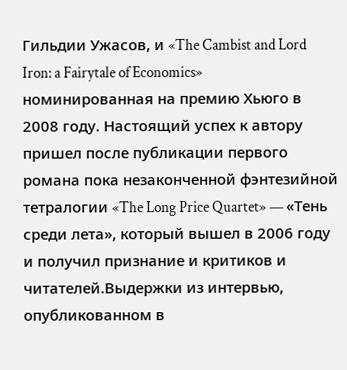Гильдии Ужасов, и «The Cambist and Lord Iron: a Fairytale of Economics» номинированная на премию Хьюго в 2008 году. Настоящий успех к автору пришел после публикации первого романа пока незаконченной фэнтезийной тетралогии «The Long Price Quartet» — «Тень среди лета», который вышел в 2006 году и получил признание и критиков и читателей.Выдержки из интервью, опубликованном в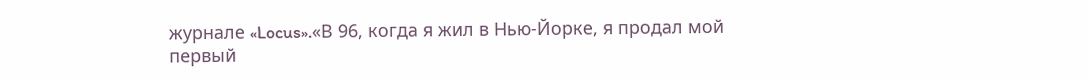журнале «Locus».«В 96, когда я жил в Нью-Йорке, я продал мой первый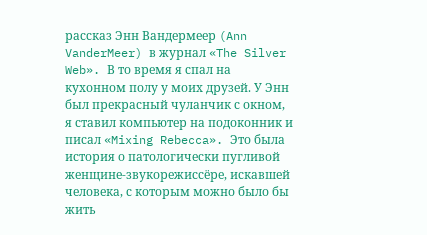рассказ Энн Вандермеер (Ann VanderMeer) в журнал «The Silver Web». В то время я спал на кухонном полу у моих друзей. У Энн был прекрасный чуланчик с окном, я ставил компьютер на подоконник и писал «Mixing Rebecca». Это была история о патологически пугливой женщине-звукорежиссёре, искавшей человека, с которым можно было бы жить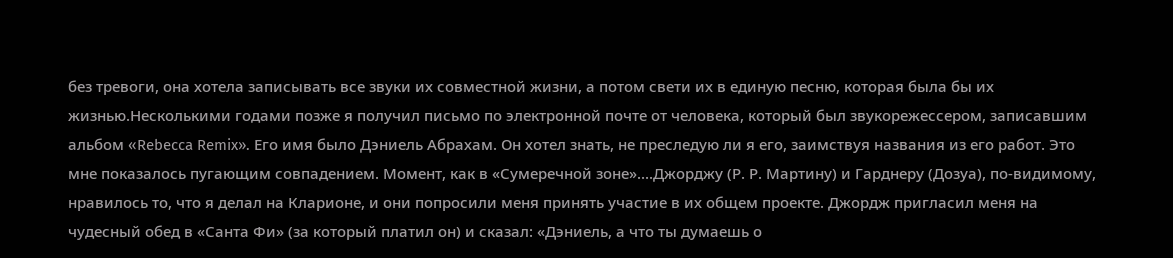без тревоги, она хотела записывать все звуки их совместной жизни, а потом свети их в единую песню, которая была бы их жизнью.Несколькими годами позже я получил письмо по электронной почте от человека, который был звукорежессером, записавшим альбом «Rebecca Remix». Его имя было Дэниель Абрахам. Он хотел знать, не преследую ли я его, заимствуя названия из его работ. Это мне показалось пугающим совпадением. Момент, как в «Сумеречной зоне»....Джорджу (Р. Р. Мартину) и Гарднеру (Дозуа), по-видимому, нравилось то, что я делал на Кларионе, и они попросили меня принять участие в их общем проекте. Джордж пригласил меня на чудесный обед в «Санта Фи» (за который платил он) и сказал: «Дэниель, а что ты думаешь о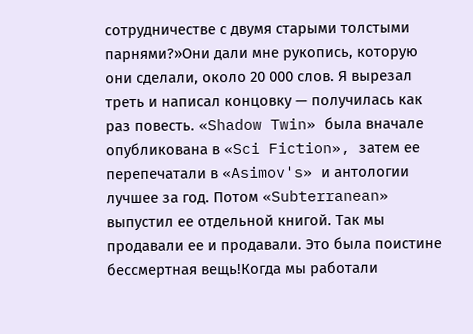сотрудничестве с двумя старыми толстыми парнями?»Они дали мне рукопись, которую они сделали, около 20 000 слов. Я вырезал треть и написал концовку — получилась как раз повесть. «Shadow Twin» была вначале опубликована в «Sci Fiction», затем ее перепечатали в «Asimov's» и антологии лучшее за год. Потом «Subterranean» выпустил ее отдельной книгой. Так мы продавали ее и продавали. Это была поистине бессмертная вещь!Когда мы работали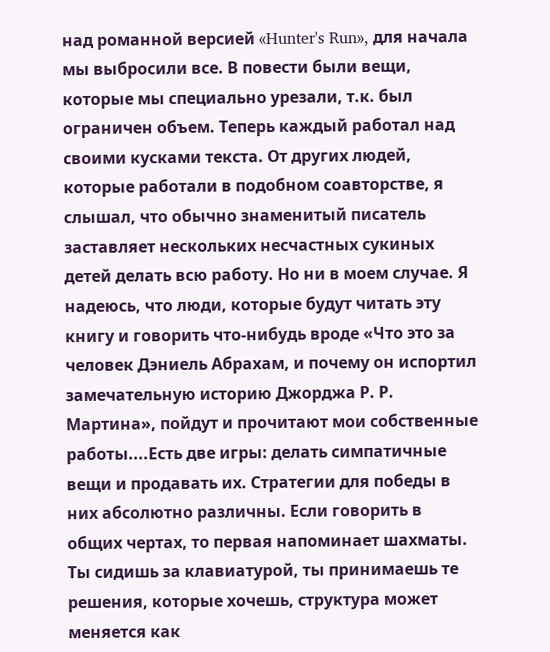над романной версией «Hunter's Run», для начала мы выбросили все. В повести были вещи, которые мы специально урезали, т.к. был ограничен объем. Теперь каждый работал над своими кусками текста. От других людей, которые работали в подобном соавторстве, я слышал, что обычно знаменитый писатель заставляет нескольких несчастных сукиных детей делать всю работу. Но ни в моем случае. Я надеюсь, что люди, которые будут читать эту книгу и говорить что-нибудь вроде «Что это за человек Дэниель Абрахам, и почему он испортил замечательную историю Джорджа Р. Р. Мартина», пойдут и прочитают мои собственные работы....Есть две игры: делать симпатичные вещи и продавать их. Стратегии для победы в них абсолютно различны. Если говорить в общих чертах, то первая напоминает шахматы. Ты сидишь за клавиатурой, ты принимаешь те решения, которые хочешь, структура может меняется как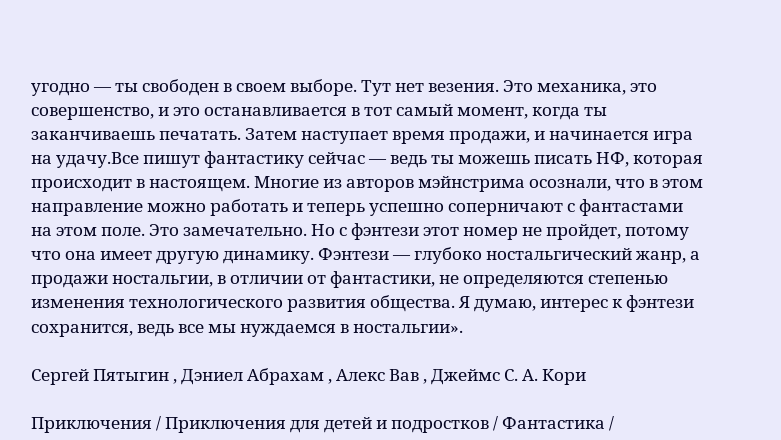угодно — ты свободен в своем выборе. Тут нет везения. Это механика, это совершенство, и это останавливается в тот самый момент, когда ты заканчиваешь печатать. Затем наступает время продажи, и начинается игра на удачу.Все пишут фантастику сейчас — ведь ты можешь писать НФ, которая происходит в настоящем. Многие из авторов мэйнстрима осознали, что в этом направление можно работать и теперь успешно соперничают с фантастами на этом поле. Это замечательно. Но с фэнтези этот номер не пройдет, потому что она имеет другую динамику. Фэнтези — глубоко ностальгический жанр, а продажи ностальгии, в отличии от фантастики, не определяются степенью изменения технологического развития общества. Я думаю, интерес к фэнтези сохранится, ведь все мы нуждаемся в ностальгии».

Сергей Пятыгин , Дэниел Абрахам , Алекс Вав , Джеймс С. А. Кори

Приключения / Приключения для детей и подростков / Фантастика /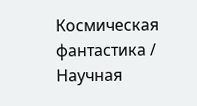Космическая фантастика / Научная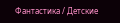Фантастика / Детские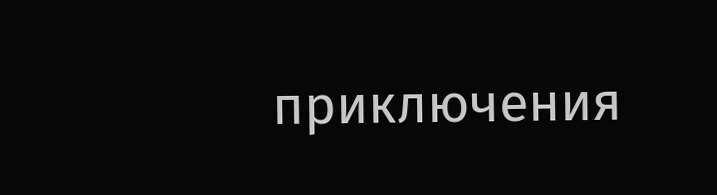приключения